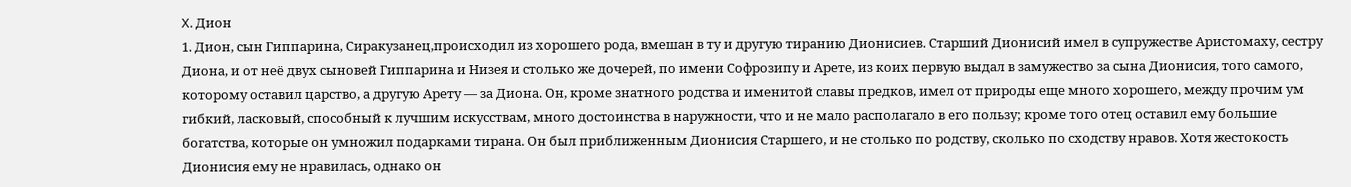X. Дион
1. Дион, сын Гиппарина, Сиракузанец,происходил из хорошего рода, вмешан в ту и другую тиранию Дионисиев. Старший Дионисий имел в супружестве Аристомаху, сестру Диона, и от неё двух сыновей Гиппарина и Низея и столько же дочерей, по имени Софрозипу и Арете, из коих первую выдал в замужество за сына Дионисия, того самого, которому оставил царство, а другую Арету — за Диона. Он, кроме знатного родства и именитой славы предков, имел от природы еще много хорошего, между прочим ум гибкий, ласковый, способный к лучшим искусствам, много достоинства в наружности, что и не мало располагало в его пользу; кроме того отец оставил ему большие богатства, которые он умножил подарками тирана. Он был приближенным Дионисия Старшего, и не столько по родству, сколько по сходству нравов. Хотя жестокость Дионисия ему не нравилась, однако он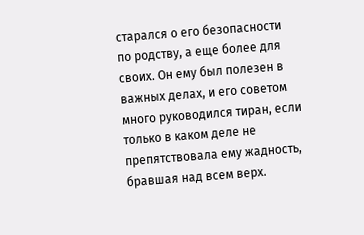старался о его безопасности по родству, а еще более для своих. Он ему был полезен в важных делах, и его советом много руководился тиран, если только в каком деле не препятствовала ему жадность, бравшая над всем верх.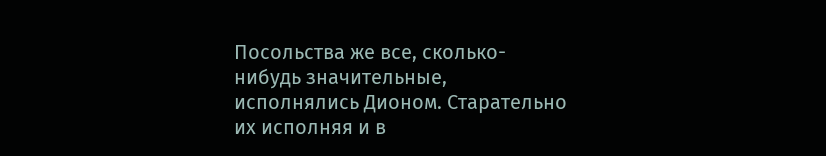Посольства же все, сколько-нибудь значительные, исполнялись Дионом. Старательно их исполняя и в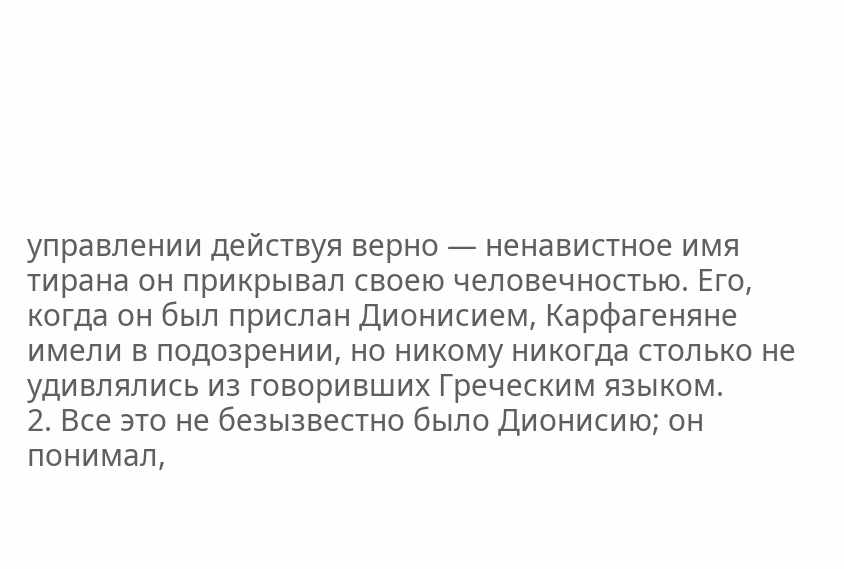управлении действуя верно — ненавистное имя тирана он прикрывал своею человечностью. Его, когда он был прислан Дионисием, Карфагеняне имели в подозрении, но никому никогда столько не удивлялись из говоривших Греческим языком.
2. Все это не безызвестно было Дионисию; он понимал,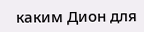каким Дион для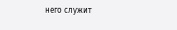него служит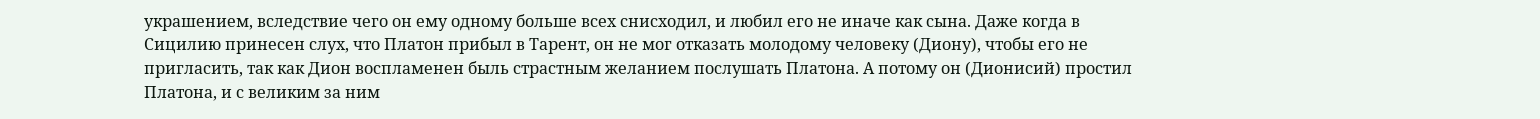украшением, вследствие чего он ему одному больше всех снисходил, и любил его не иначе как сына. Даже когда в Сицилию принесен слух, что Платон прибыл в Тарент, он не мог отказать молодому человеку (Диону), чтобы его не пригласить, так как Дион воспламенен быль страстным желанием послушать Платона. А потому он (Дионисий) простил Платона, и с великим за ним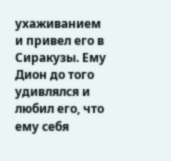ухаживанием и привел его в Сиракузы. Ему Дион до того удивлялся и любил его, что ему себя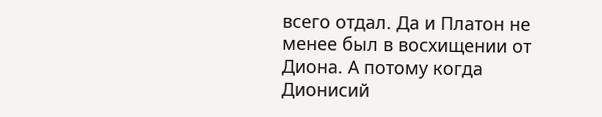всего отдал. Да и Платон не менее был в восхищении от Диона. А потому когда Дионисий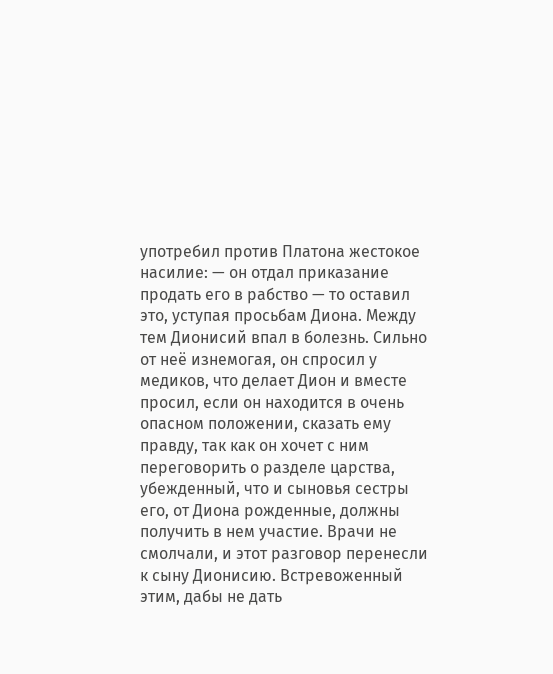употребил против Платона жестокое насилие: — он отдал приказание продать его в рабство — то оставил это, уступая просьбам Диона. Между тем Дионисий впал в болезнь. Сильно от неё изнемогая, он спросил у медиков, что делает Дион и вместе просил, если он находится в очень опасном положении, сказать ему правду, так как он хочет с ним переговорить о разделе царства, убежденный, что и сыновья сестры его, от Диона рожденные, должны получить в нем участие. Врачи не смолчали, и этот разговор перенесли к сыну Дионисию. Встревоженный этим, дабы не дать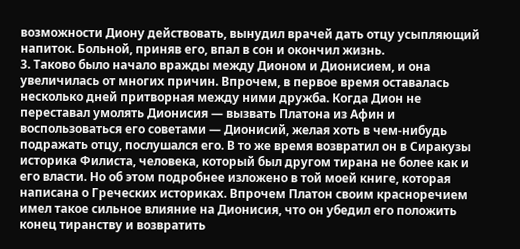возможности Диону действовать, вынудил врачей дать отцу усыпляющий напиток. Больной, приняв его, впал в сон и окончил жизнь.
3. Таково было начало вражды между Дионом и Дионисием, и она увеличилась от многих причин. Впрочем, в первое время оставалась несколько дней притворная между ними дружба. Когда Дион не переставал умолять Дионисия — вызвать Платона из Афин и воспользоваться его советами — Дионисий, желая хоть в чем-нибудь подражать отцу, послушался его. В то же время возвратил он в Сиракузы историка Филиста, человека, который был другом тирана не более как и его власти. Но об этом подробнее изложено в той моей книге, которая написана о Греческих историках. Впрочем Платон своим красноречием имел такое сильное влияние на Дионисия, что он убедил его положить конец тиранству и возвратить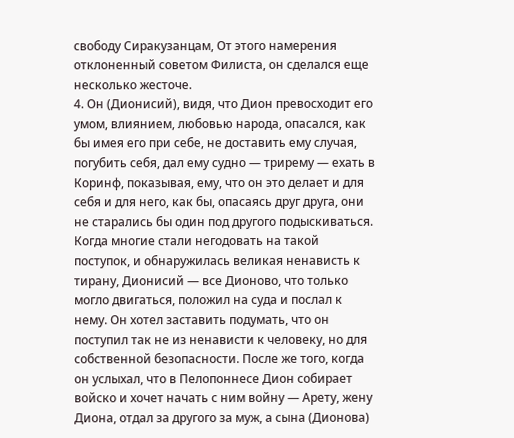свободу Сиракузанцам, От этого намерения отклоненный советом Филиста, он сделался еще несколько жесточе.
4. Он (Дионисий), видя, что Дион превосходит его умом, влиянием, любовью народа, опасался, как бы имея его при себе, не доставить ему случая, погубить себя, дал ему судно — трирему — ехать в Коринф, показывая, ему, что он это делает и для себя и для него, как бы, опасаясь друг друга, они не старались бы один под другого подыскиваться. Когда многие стали негодовать на такой поступок, и обнаружилась великая ненависть к тирану, Дионисий — все Дионово, что только могло двигаться, положил на суда и послал к нему. Он хотел заставить подумать, что он поступил так не из ненависти к человеку, но для собственной безопасности. После же того, когда он услыхал, что в Пелопоннесе Дион собирает войско и хочет начать с ним войну — Арету, жену Диона, отдал за другого за муж, а сына (Дионова)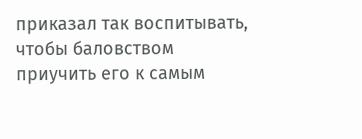приказал так воспитывать, чтобы баловством приучить его к самым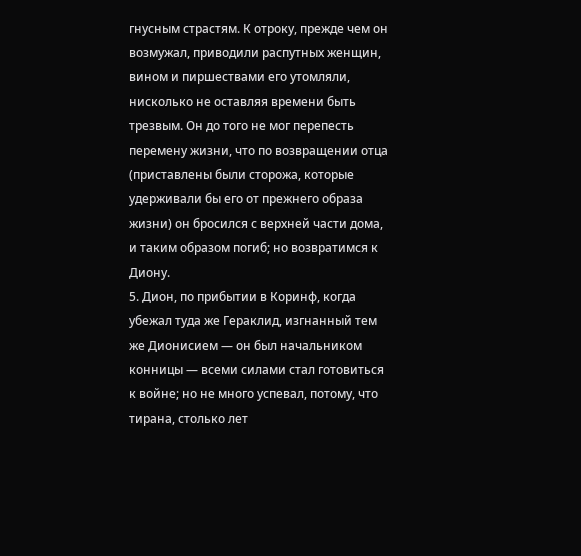гнусным страстям. К отроку, прежде чем он возмужал, приводили распутных женщин, вином и пиршествами его утомляли, нисколько не оставляя времени быть трезвым. Он до того не мог перепесть перемену жизни, что по возвращении отца (приставлены были сторожа, которые удерживали бы его от прежнего образа жизни) он бросился с верхней части дома, и таким образом погиб; но возвратимся к Диону.
5. Дион, по прибытии в Коринф, когда убежал туда же Гераклид, изгнанный тем же Дионисием — он был начальником конницы — всеми силами стал готовиться к войне; но не много успевал, потому, что тирана, столько лет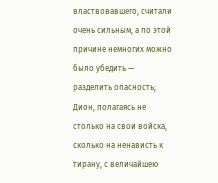властвовавшего, считали очень сильным, а по этой причине немногих можно было убедить — разделить опасность; Дион, полагаясь не столько на свои войска, сколько на ненависть к тирану, с величайшею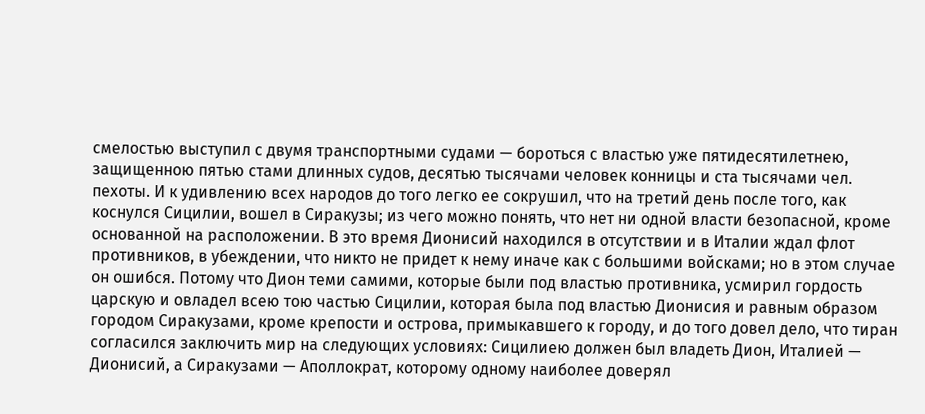смелостью выступил с двумя транспортными судами — бороться с властью уже пятидесятилетнею, защищенною пятью стами длинных судов, десятью тысячами человек конницы и ста тысячами чел. пехоты. И к удивлению всех народов до того легко ее сокрушил, что на третий день после того, как коснулся Сицилии, вошел в Сиракузы; из чего можно понять, что нет ни одной власти безопасной, кроме основанной на расположении. В это время Дионисий находился в отсутствии и в Италии ждал флот противников, в убеждении, что никто не придет к нему иначе как с большими войсками; но в этом случае он ошибся. Потому что Дион теми самими, которые были под властью противника, усмирил гордость царскую и овладел всею тою частью Сицилии, которая была под властью Дионисия и равным образом городом Сиракузами, кроме крепости и острова, примыкавшего к городу, и до того довел дело, что тиран согласился заключить мир на следующих условиях: Сицилиею должен был владеть Дион, Италией — Дионисий, а Сиракузами — Аполлократ, которому одному наиболее доверял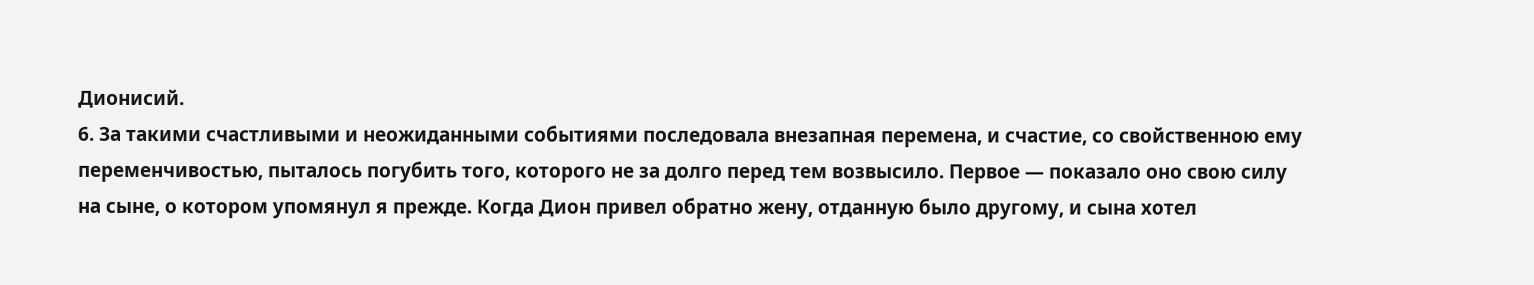Дионисий.
6. За такими счастливыми и неожиданными событиями последовала внезапная перемена, и счастие, со свойственною ему переменчивостью, пыталось погубить того, которого не за долго перед тем возвысило. Первое — показало оно свою силу на сыне, о котором упомянул я прежде. Когда Дион привел обратно жену, отданную было другому, и сына хотел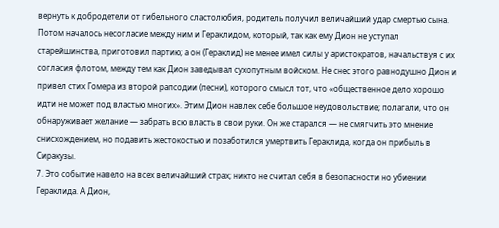вернуть к добродетели от гибельного сластолюбия, родитель получил величайший удар смертью сына. Потом началось несогласие между ним и Гераклидом, который, так как ему Дион не уступал старейшинства, приготовил партию; а он (Гераклид) не менее имел силы у аристократов, начальствуя с их согласия флотом, между тем как Дион заведывал сухопутным войском. Не снес этого равнодушно Дион и привел стих Гомера из второй рапсодии (песни), которого смысл тот, что «общественное дело хорошо идти не может под властью многих». Этим Дион навлек себе большое неудовольствие; полагали, что он обнаруживает желание — забрать всю власть в свои руки. Он же старался — не смягчить это мнение снисхождением, но подавить жестокостью и позаботился умертвить Гераклида, когда он прибыль в Сиракузы.
7. Это событие навело на всех величайший страх; никто не считал себя в безопасности но убиении Гераклида. А Дион,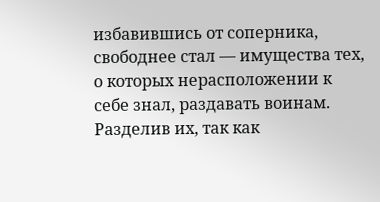избавившись от соперника, свободнее стал — имущества тех, о которых нерасположении к себе знал, раздавать воинам. Разделив их, так как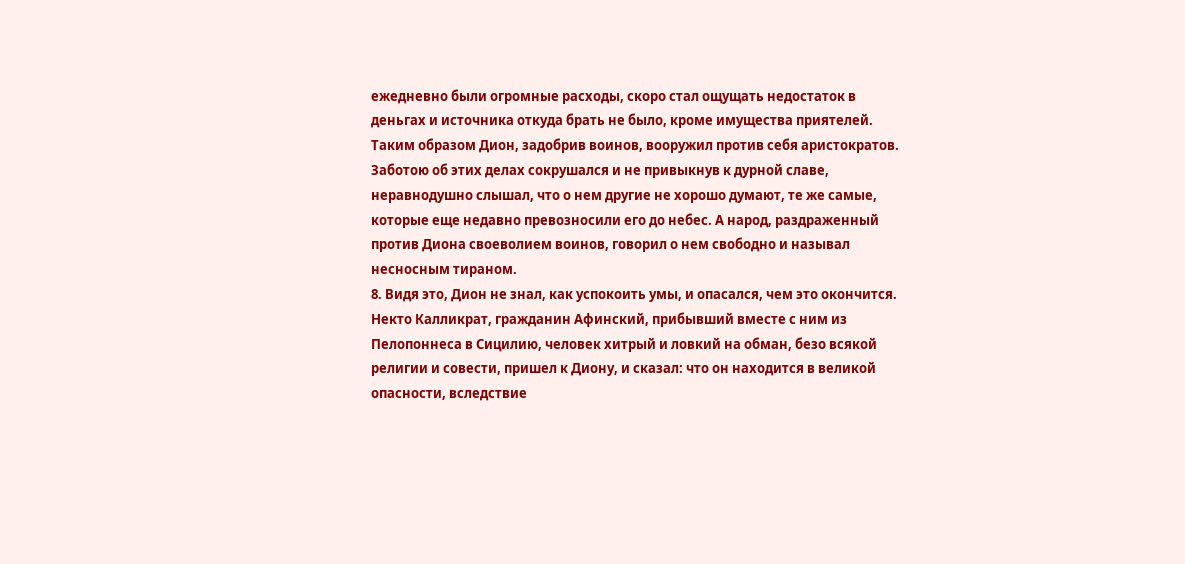ежедневно были огромные расходы, скоро стал ощущать недостаток в деньгах и источника откуда брать не было, кроме имущества приятелей. Таким образом Дион, задобрив воинов, вооружил против себя аристократов. Заботою об этих делах сокрушался и не привыкнув к дурной славе, неравнодушно слышал, что о нем другие не хорошо думают, те же самые, которые еще недавно превозносили его до небес. А народ, раздраженный против Диона своеволием воинов, говорил о нем свободно и называл несносным тираном.
8. Видя это, Дион не знал, как успокоить умы, и опасался, чем это окончится. Некто Калликрат, гражданин Афинский, прибывший вместе с ним из Пелопоннеса в Сицилию, человек хитрый и ловкий на обман, безо всякой религии и совести, пришел к Диону, и сказал: что он находится в великой опасности, вследствие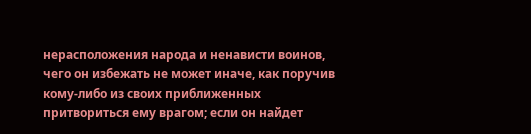нерасположения народа и ненависти воинов, чего он избежать не может иначе, как поручив кому-либо из своих приближенных притвориться ему врагом; если он найдет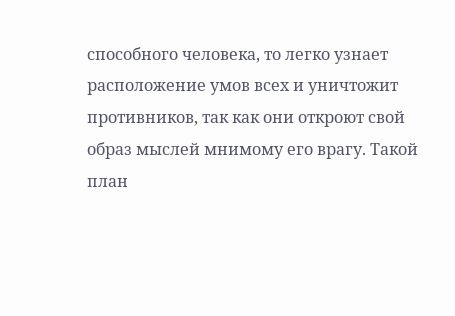способного человека, то легко узнает расположение умов всех и уничтожит противников, так как они откроют свой образ мыслей мнимому его врагу. Такой план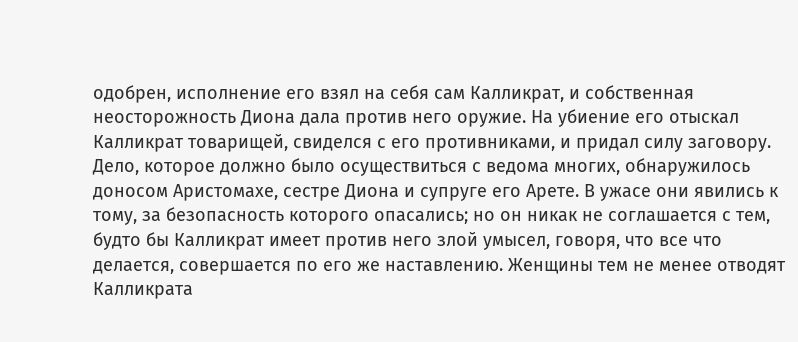одобрен, исполнение его взял на себя сам Калликрат, и собственная неосторожность Диона дала против него оружие. На убиение его отыскал Калликрат товарищей, свиделся с его противниками, и придал силу заговору. Дело, которое должно было осуществиться с ведома многих, обнаружилось доносом Аристомахе, сестре Диона и супруге его Арете. В ужасе они явились к тому, за безопасность которого опасались; но он никак не соглашается с тем, будто бы Калликрат имеет против него злой умысел, говоря, что все что делается, совершается по его же наставлению. Женщины тем не менее отводят Калликрата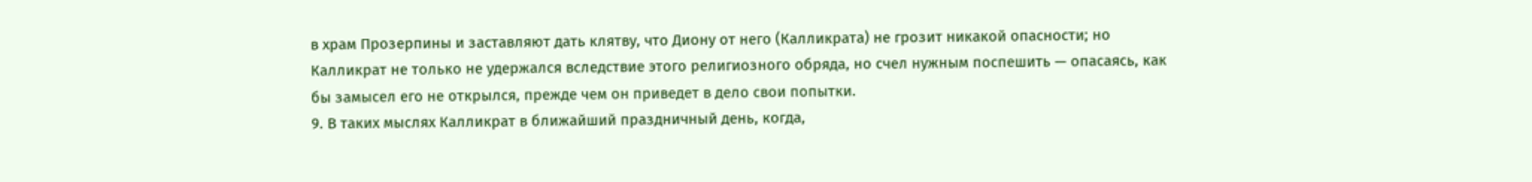в храм Прозерпины и заставляют дать клятву, что Диону от него (Калликрата) не грозит никакой опасности; но Калликрат не только не удержался вследствие этого религиозного обряда, но счел нужным поспешить — опасаясь, как бы замысел его не открылся, прежде чем он приведет в дело свои попытки.
9. В таких мыслях Калликрат в ближайший праздничный день, когда,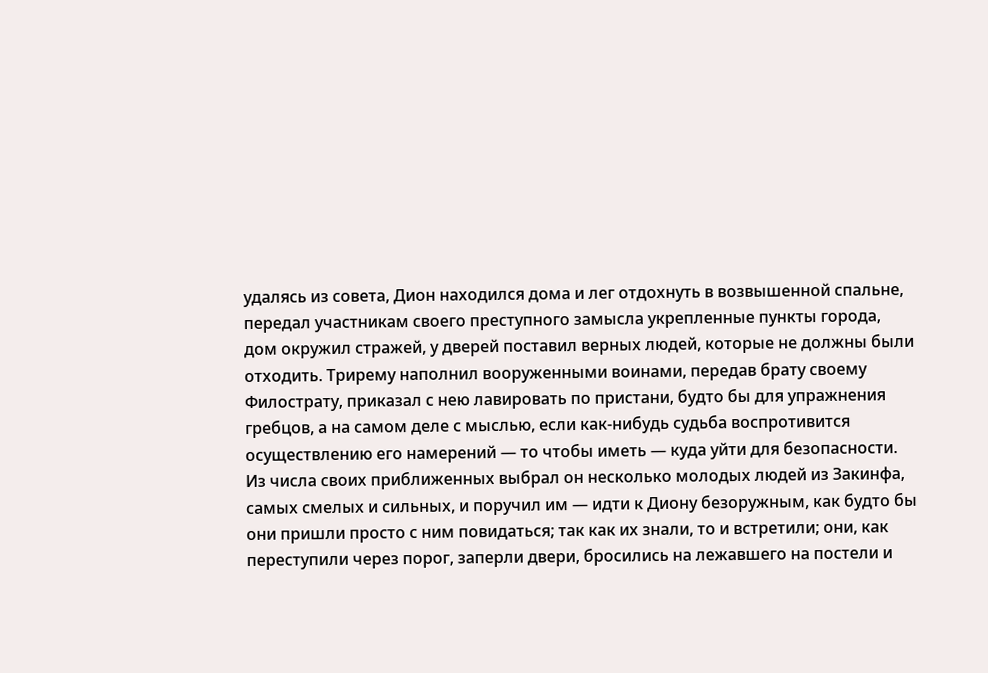удалясь из совета, Дион находился дома и лег отдохнуть в возвышенной спальне, передал участникам своего преступного замысла укрепленные пункты города, дом окружил стражей, у дверей поставил верных людей, которые не должны были отходить. Трирему наполнил вооруженными воинами, передав брату своему Филострату, приказал с нею лавировать по пристани, будто бы для упражнения гребцов, а на самом деле с мыслью, если как-нибудь судьба воспротивится осуществлению его намерений — то чтобы иметь — куда уйти для безопасности. Из числа своих приближенных выбрал он несколько молодых людей из Закинфа, самых смелых и сильных, и поручил им — идти к Диону безоружным, как будто бы они пришли просто с ним повидаться; так как их знали, то и встретили; они, как переступили через порог, заперли двери, бросились на лежавшего на постели и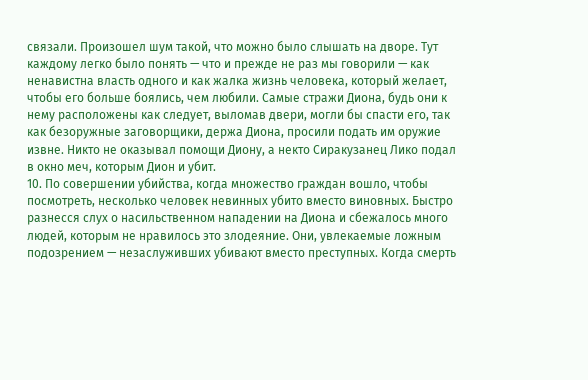связали. Произошел шум такой, что можно было слышать на дворе. Тут каждому легко было понять — что и прежде не раз мы говорили — как ненавистна власть одного и как жалка жизнь человека, который желает, чтобы его больше боялись, чем любили. Самые стражи Диона, будь они к нему расположены как следует, выломав двери, могли бы спасти его, так как безоружные заговорщики, держа Диона, просили подать им оружие извне. Никто не оказывал помощи Диону, а некто Сиракузанец Лико подал в окно меч, которым Дион и убит.
10. По совершении убийства, когда множество граждан вошло, чтобы посмотреть, несколько человек невинных убито вместо виновных. Быстро разнесся слух о насильственном нападении на Диона и сбежалось много людей, которым не нравилось это злодеяние. Они, увлекаемые ложным подозрением — незаслуживших убивают вместо преступных. Когда смерть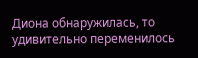Диона обнаружилась, то удивительно переменилось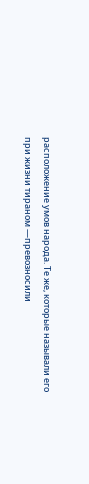расположение умов народа. Те же, которые называли его при жизни тираном —превозносили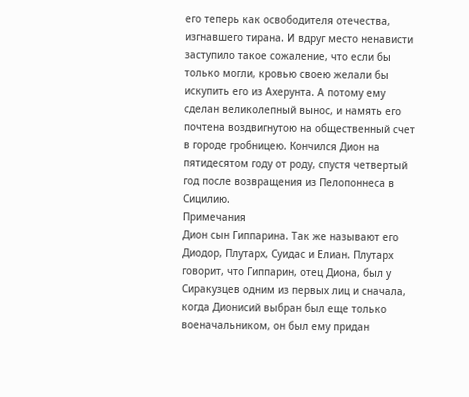его теперь как освободителя отечества, изгнавшего тирана. И вдруг место ненависти заступило такое сожаление, что если бы только могли, кровью своею желали бы искупить его из Ахерунта. А потому ему сделан великолепный вынос, и намять его почтена воздвигнутою на общественный счет в городе гробницею. Кончился Дион на пятидесятом году от роду, спустя четвертый год после возвращения из Пелопоннеса в Сицилию.
Примечания
Дион сын Гиппарина. Так же называют его Диодор, Плутарх, Суидас и Елиан. Плутарх говорит, что Гиппарин, отец Диона, был у Сиракузцев одним из первых лиц и сначала, когда Дионисий выбран был еще только военачальником, он был ему придан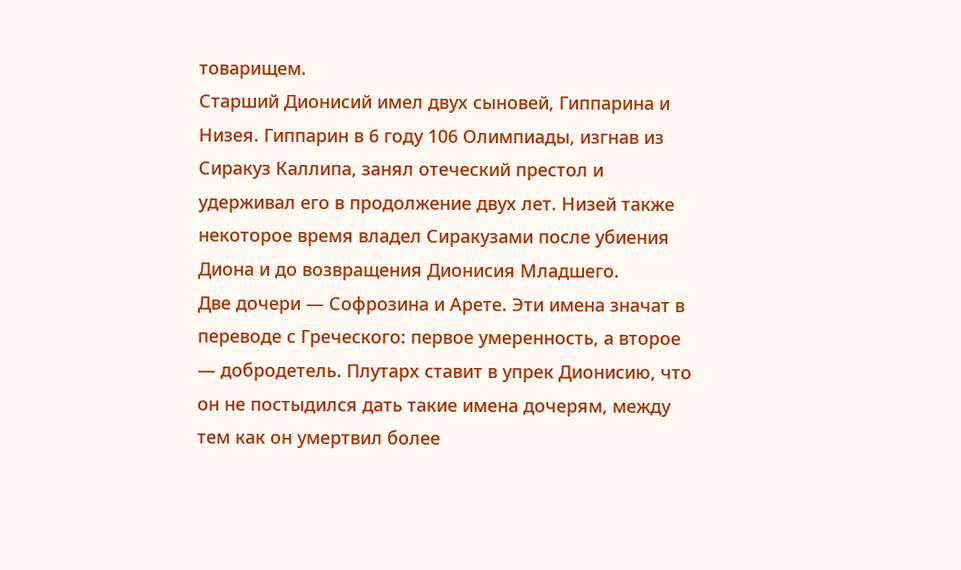товарищем.
Старший Дионисий имел двух сыновей, Гиппарина и Низея. Гиппарин в 6 году 106 Олимпиады, изгнав из Сиракуз Каллипа, занял отеческий престол и удерживал его в продолжение двух лет. Низей также некоторое время владел Сиракузами после убиения Диона и до возвращения Дионисия Младшего.
Две дочери — Софрозина и Арете. Эти имена значат в переводе с Греческого: первое умеренность, а второе — добродетель. Плутарх ставит в упрек Дионисию, что он не постыдился дать такие имена дочерям, между тем как он умертвил более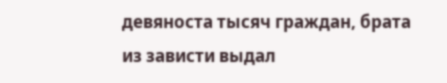девяноста тысяч граждан, брата из зависти выдал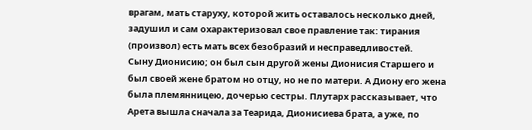врагам, мать старуху, которой жить оставалось несколько дней, задушил и сам охарактеризовал свое правление так: тирания (произвол) есть мать всех безобразий и несправедливостей.
Сыну Дионисию; он был сын другой жены Дионисия Старшего и был своей жене братом но отцу, но не по матери. А Диону его жена была племянницею, дочерью сестры. Плутарх рассказывает, что Арета вышла сначала за Теарида, Дионисиева брата, а уже, по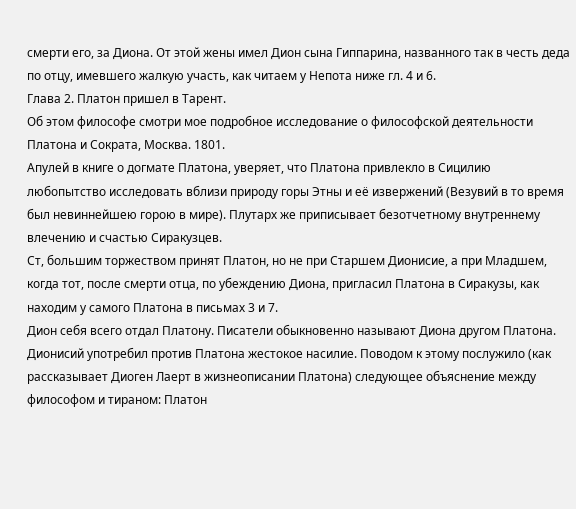смерти его, за Диона. От этой жены имел Дион сына Гиппарина, названного так в честь деда по отцу, имевшего жалкую участь, как читаем у Непота ниже гл. 4 и 6.
Глава 2. Платон пришел в Тарент.
Об этом философе смотри мое подробное исследование о философской деятельности Платона и Сократа, Москва. 1801.
Апулей в книге о догмате Платона, уверяет, что Платона привлекло в Сицилию любопытство исследовать вблизи природу горы Этны и её извержений (Везувий в то время был невиннейшею горою в мире). Плутарх же приписывает безотчетному внутреннему влечению и счастью Сиракузцев.
Ст, большим торжеством принят Платон, но не при Старшем Дионисие, а при Младшем, когда тот, после смерти отца, по убеждению Диона, пригласил Платона в Сиракузы, как находим у самого Платона в письмах 3 и 7.
Дион себя всего отдал Платону. Писатели обыкновенно называют Диона другом Платона.
Дионисий употребил против Платона жестокое насилие. Поводом к этому послужило (как рассказывает Диоген Лаерт в жизнеописании Платона) следующее объяснение между философом и тираном: Платон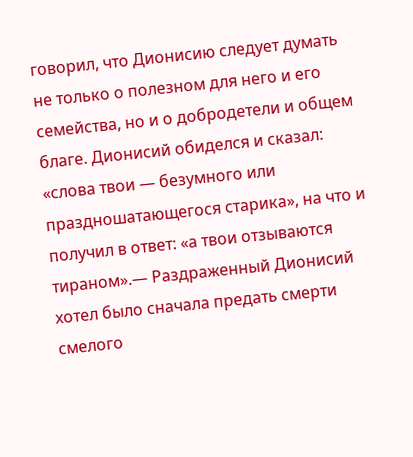говорил, что Дионисию следует думать не только о полезном для него и его семейства, но и о добродетели и общем благе. Дионисий обиделся и сказал: «слова твои — безумного или праздношатающегося старика», на что и получил в ответ: «а твои отзываются тираном».— Раздраженный Дионисий хотел было сначала предать смерти смелого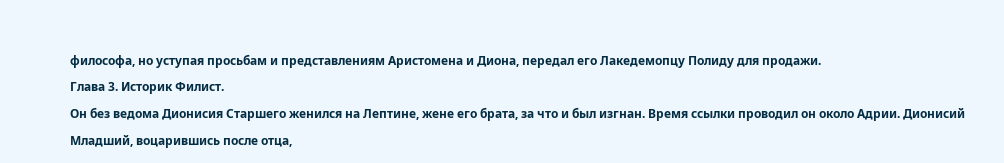философа, но уступая просьбам и представлениям Аристомена и Диона, передал его Лакедемопцу Полиду для продажи.
Глава 3. Историк Филист.
Он без ведома Дионисия Старшего женился на Лептине, жене его брата, за что и был изгнан. Время ссылки проводил он около Адрии. Дионисий Младший, воцарившись после отца,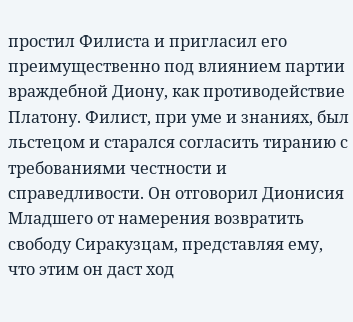простил Филиста и пригласил его преимущественно под влиянием партии враждебной Диону, как противодействие Платону. Филист, при уме и знаниях, был льстецом и старался согласить тиранию с требованиями честности и справедливости. Он отговорил Дионисия Младшего от намерения возвратить свободу Сиракузцам, представляя ему, что этим он даст ход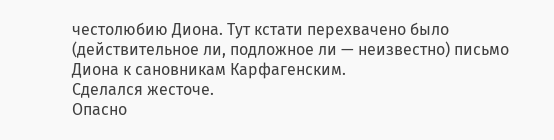честолюбию Диона. Тут кстати перехвачено было (действительное ли, подложное ли — неизвестно) письмо Диона к сановникам Карфагенским.
Сделался жесточе.
Опасно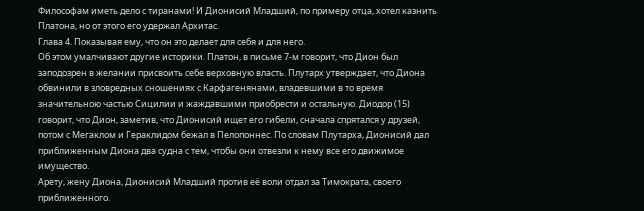Философам иметь дело с тиранами! И Дионисий Младший, по примеру отца, хотел казнить Платона, но от этого его удержал Архитас.
Глава 4. Показывая ему, что он это делает для себя и для него.
Об этом умалчивают другие историки. Платон, в письме 7-м говорит, что Дион был заподозрен в желании присвоить себе верховную власть. Плутарх утверждает, что Диона обвинили в зловредных сношениях с Карфагенянами, владевшими в то время значительною частью Сицилии и жаждавшими приобрести и остальную. Диодор (15) говорит, что Дион, заметив, что Дионисий ищет его гибели, сначала спрятался у друзей, потом с Мегаклом и Гераклидом бежал в Пелопоннес. По словам Плутарха, Дионисий дал приближенным Диона два судна с тем, чтобы они отвезли к нему все его движимое имущество.
Арету, жену Диона, Дионисий Младший против её воли отдал за Тимократа, своего приближенного.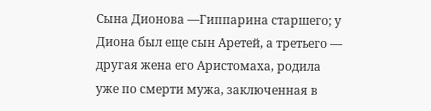Сына Дионова —Гиппарина старшего; у Диона был еще сын Аретей, а третьего — другая жена его Аристомаха, родила уже по смерти мужа, заключенная в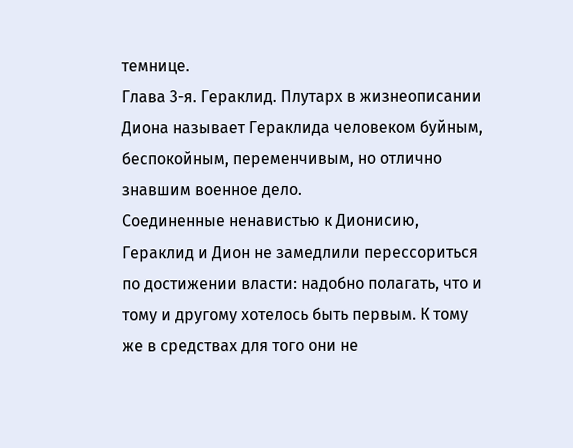темнице.
Глава 3-я. Гераклид. Плутарх в жизнеописании Диона называет Гераклида человеком буйным, беспокойным, переменчивым, но отлично знавшим военное дело.
Соединенные ненавистью к Дионисию, Гераклид и Дион не замедлили перессориться по достижении власти: надобно полагать, что и тому и другому хотелось быть первым. К тому же в средствах для того они не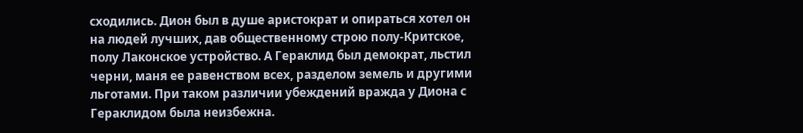сходились. Дион был в душе аристократ и опираться хотел он на людей лучших, дав общественному строю полу-Критское, полу Лаконское устройство. А Гераклид был демократ, льстил черни, маня ее равенством всех, разделом земель и другими льготами. При таком различии убеждений вражда у Диона с Гераклидом была неизбежна.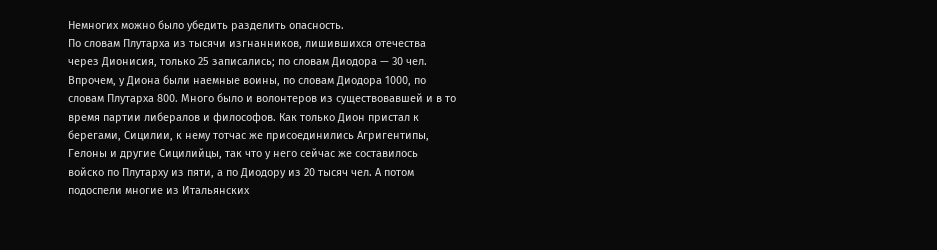Немногих можно было убедить разделить опасность.
По словам Плутарха из тысячи изгнанников, лишившихся отечества через Дионисия, только 25 записались; по словам Диодора — 30 чел. Впрочем, у Диона были наемные воины, по словам Диодора 1000, по словам Плутарха 800. Много было и волонтеров из существовавшей и в то время партии либералов и философов. Как только Дион пристал к берегами, Сицилии, к нему тотчас же присоединились Агригентипы, Гелоны и другие Сицилийцы, так что у него сейчас же составилось войско по Плутарху из пяти, а по Диодору из 20 тысяч чел. А потом подоспели многие из Итальянских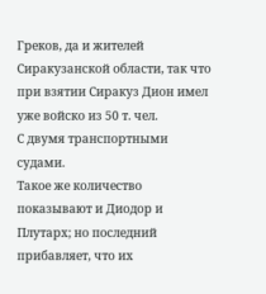Греков, да и жителей Сиракузанской области, так что при взятии Сиракуз Дион имел уже войско из 50 т. чел.
С двумя транспортными судами.
Такое же количество показывают и Диодор и Плутарх; но последний прибавляет, что их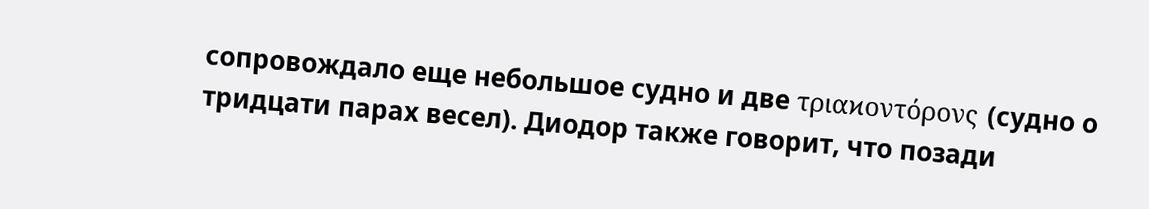сопровождало еще небольшое судно и две τριαϰοντόρονς (судно о тридцати парах весел). Диодор также говорит, что позади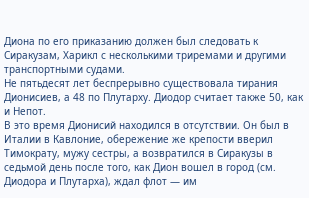Диона по его приказанию должен был следовать к Сиракузам, Харикл с несколькими триремами и другими транспортными судами.
Не пятьдесят лет беспрерывно существовала тирания Дионисиев, а 48 по Плутарху. Диодор считает также 50, как и Непот.
В это время Дионисий находился в отсутствии. Он был в Италии в Кавлоние, обережение же крепости вверил Тимократу, мужу сестры, а возвратился в Сиракузы в седьмой день после того, как Дион вошел в город (см. Диодора и Плутарха), ждал флот — им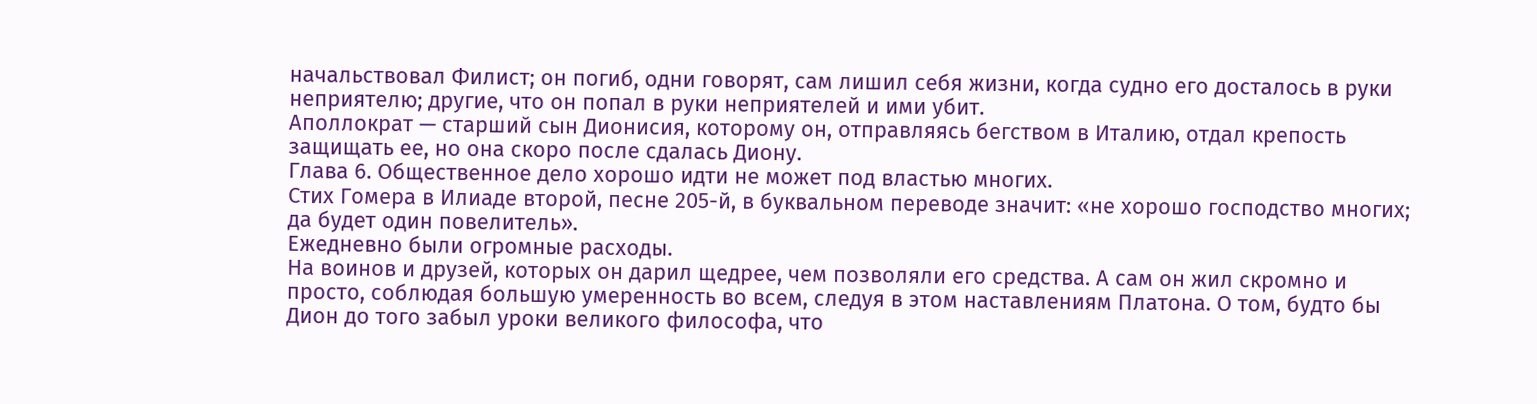начальствовал Филист; он погиб, одни говорят, сам лишил себя жизни, когда судно его досталось в руки неприятелю; другие, что он попал в руки неприятелей и ими убит.
Аполлократ — старший сын Дионисия, которому он, отправляясь бегством в Италию, отдал крепость защищать ее, но она скоро после сдалась Диону.
Глава 6. Общественное дело хорошо идти не может под властью многих.
Стих Гомера в Илиаде второй, песне 205-й, в буквальном переводе значит: «не хорошо господство многих; да будет один повелитель».
Ежедневно были огромные расходы.
На воинов и друзей, которых он дарил щедрее, чем позволяли его средства. А сам он жил скромно и просто, соблюдая большую умеренность во всем, следуя в этом наставлениям Платона. О том, будто бы Дион до того забыл уроки великого философа, что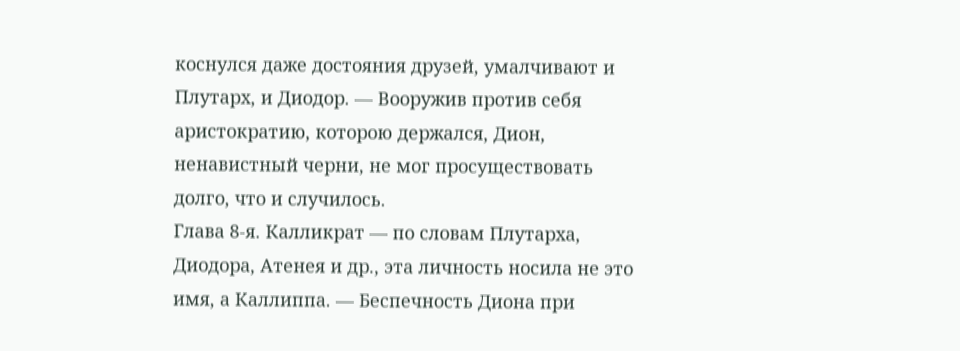коснулся даже достояния друзей, умалчивают и Плутарх, и Диодор. — Вооружив против себя аристократию, которою держался, Дион, ненавистный черни, не мог просуществовать долго, что и случилось.
Глава 8-я. Калликрат — по словам Плутарха, Диодора, Атенея и др., эта личность носила не это имя, а Каллиппа. — Беспечность Диона при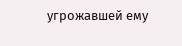угрожавшей ему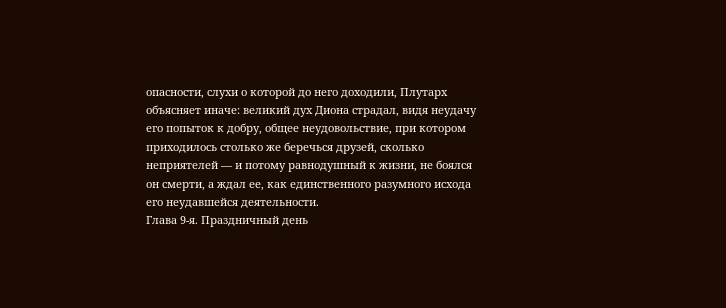опасности, слухи о которой до него доходили, Плутарх объясняет иначе: великий дух Диона страдал, видя неудачу его попыток к добру, общее неудовольствие, при котором приходилось столько же беречься друзей, сколько неприятелей — и потому равнодушный к жизни, не боялся он смерти, а ждал ее, как единственного разумного исхода его неудавшейся деятельности.
Глава 9-я. Праздничный день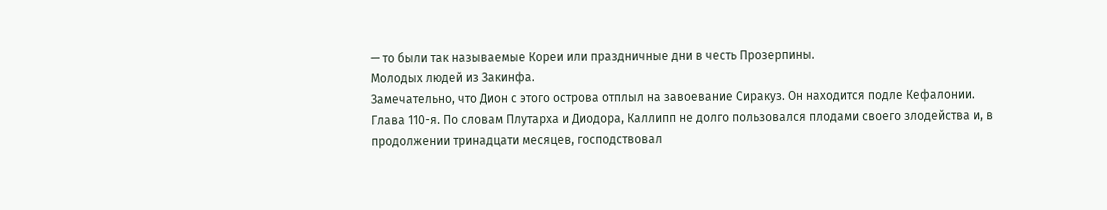— то были так называемые Кореи или праздничные дни в честь Прозерпины.
Молодых людей из Закинфа.
Замечательно, что Дион с этого острова отплыл на завоевание Сиракуз. Он находится подле Кефалонии.
Глава 110-я. По словам Плутарха и Диодора, Каллипп не долго пользовался плодами своего злодейства и, в продолжении тринадцати месяцев, господствовал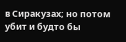в Сиракузах; но потом убит и будто бы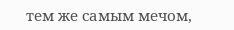тем же самым мечом,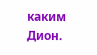каким Дион.